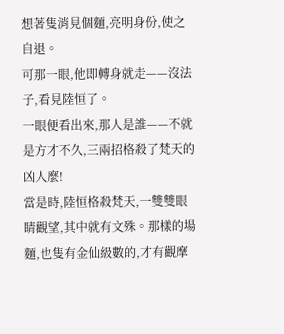想著隻消見個麵,亮明身份,使之自退。
可那一眼,他即轉身就走——沒法子,看見陸恒了。
一眼便看出來,那人是誰——不就是方才不久,三兩招格殺了梵天的凶人麼!
當是時,陸恒格殺梵天,一雙雙眼睛觀望,其中就有文殊。那樣的場麵,也隻有金仙級數的,才有觀摩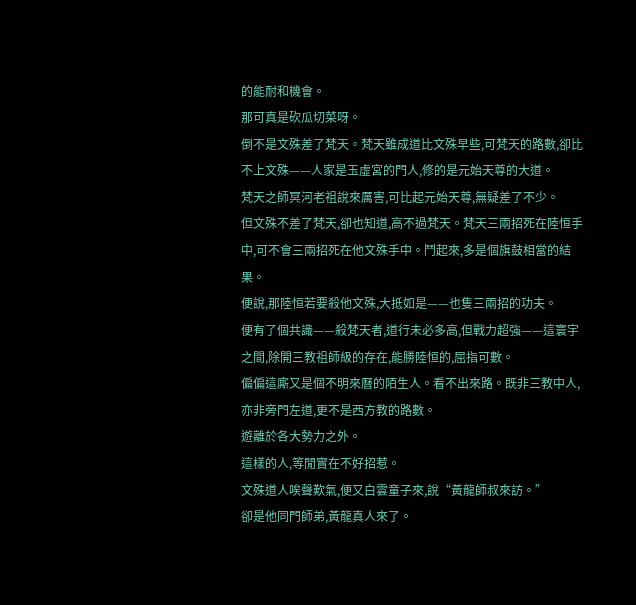的能耐和機會。
那可真是砍瓜切菜呀。
倒不是文殊差了梵天。梵天雖成道比文殊早些,可梵天的路數,卻比不上文殊——人家是玉虛宮的門人,修的是元始天尊的大道。
梵天之師冥河老祖說來厲害,可比起元始天尊,無疑差了不少。
但文殊不差了梵天,卻也知道,高不過梵天。梵天三兩招死在陸恒手中,可不會三兩招死在他文殊手中。鬥起來,多是個旗鼓相當的結果。
便說,那陸恒若要殺他文殊,大抵如是——也隻三兩招的功夫。
便有了個共識——殺梵天者,道行未必多高,但戰力超強——這寰宇之間,除開三教祖師級的存在,能勝陸恒的,屈指可數。
偏偏這廝又是個不明來曆的陌生人。看不出來路。既非三教中人,亦非旁門左道,更不是西方教的路數。
遊離於各大勢力之外。
這樣的人,等閒實在不好招惹。
文殊道人唉聲歎氣,便又白雲童子來,說“黃龍師叔來訪。”
卻是他同門師弟,黃龍真人來了。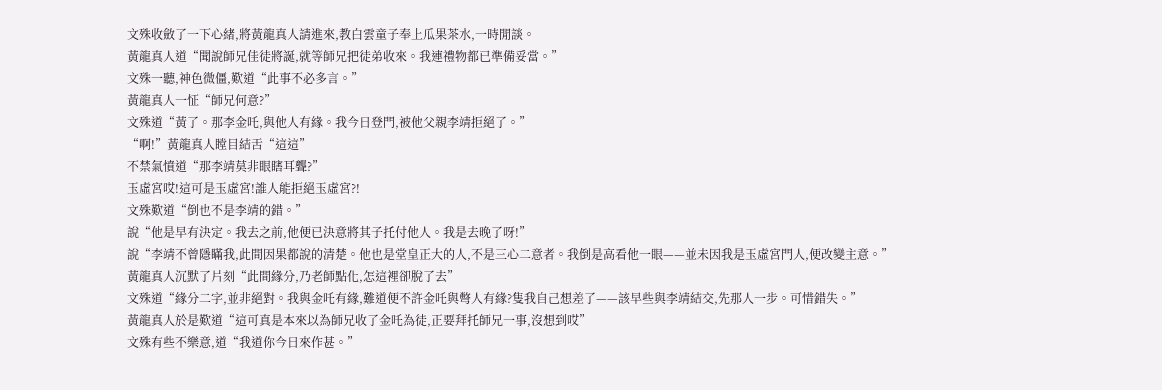文殊收斂了一下心緒,將黃龍真人請進來,教白雲童子奉上瓜果茶水,一時閒談。
黃龍真人道“聞說師兄佳徒將誕,就等師兄把徒弟收來。我連禮物都已準備妥當。”
文殊一聽,神色微僵,歎道“此事不必多言。”
黃龍真人一怔“師兄何意?”
文殊道“黃了。那李金吒,與他人有緣。我今日登門,被他父親李靖拒絕了。”
“啊!”黃龍真人瞠目結舌“這這”
不禁氣憤道“那李靖莫非眼瞎耳聾?”
玉虛宮哎!這可是玉虛宮!誰人能拒絕玉虛宮?!
文殊歎道“倒也不是李靖的錯。”
說“他是早有決定。我去之前,他便已決意將其子托付他人。我是去晚了呀!”
說“李靖不曾隱瞞我,此間因果都說的清楚。他也是堂皇正大的人,不是三心二意者。我倒是高看他一眼——並未因我是玉虛宮門人,便改變主意。”
黃龍真人沉默了片刻“此間緣分,乃老師點化,怎這裡卻脫了去”
文殊道“緣分二字,並非絕對。我與金吒有緣,難道便不許金吒與彆人有緣?隻我自己想差了——該早些與李靖結交,先那人一步。可惜錯失。”
黃龍真人於是歎道“這可真是本來以為師兄收了金吒為徒,正要拜托師兄一事,沒想到哎”
文殊有些不樂意,道“我道你今日來作甚。”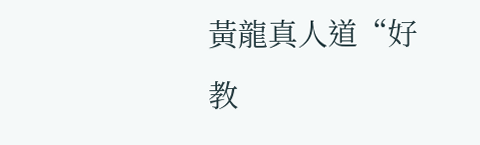黃龍真人道“好教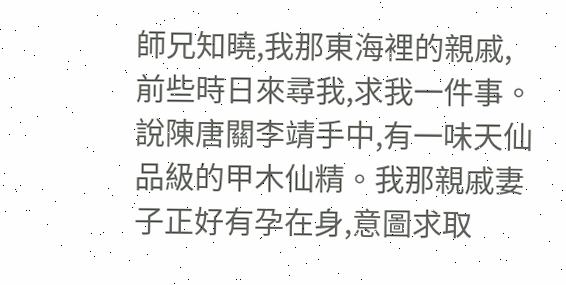師兄知曉,我那東海裡的親戚,前些時日來尋我,求我一件事。說陳唐關李靖手中,有一味天仙品級的甲木仙精。我那親戚妻子正好有孕在身,意圖求取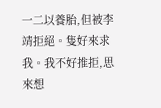一二以養胎,但被李靖拒絕。隻好來求我。我不好推拒,思來想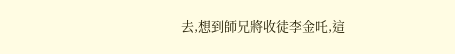去,想到師兄將收徒李金吒,這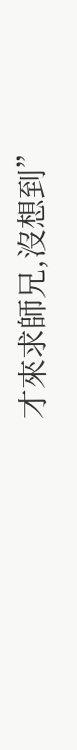才來求師兄,沒想到”